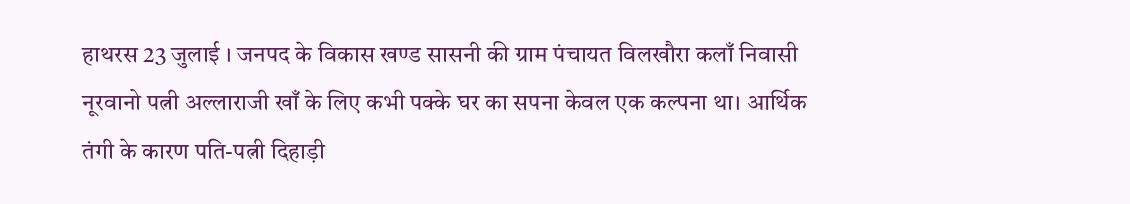हाथरस 23 जुलाई । जनपद के विकास खण्ड सासनी की ग्राम पंचायत विलखौरा कलाँ निवासी नूरवानो पत्नी अल्लाराजी खाँ के लिए कभी पक्के घर का सपना केवल एक कल्पना था। आर्थिक तंगी के कारण पति-पत्नी दिहाड़ी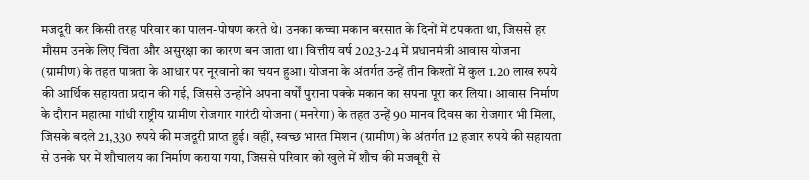मजदूरी कर किसी तरह परिवार का पालन-पोषण करते थे। उनका कच्चा मकान बरसात के दिनों में टपकता था, जिससे हर मौसम उनके लिए चिंता और असुरक्षा का कारण बन जाता था। वित्तीय वर्ष 2023-24 में प्रधानमंत्री आवास योजना (ग्रामीण) के तहत पात्रता के आधार पर नूरवानो का चयन हुआ। योजना के अंतर्गत उन्हें तीन किश्तों में कुल 1.20 लाख रुपये की आर्थिक सहायता प्रदान की गई, जिससे उन्होंने अपना वर्षों पुराना पक्के मकान का सपना पूरा कर लिया। आवास निर्माण के दौरान महात्मा गांधी राष्ट्रीय ग्रामीण रोजगार गारंटी योजना (मनरेगा) के तहत उन्हें 90 मानव दिवस का रोजगार भी मिला, जिसके बदले 21,330 रुपये की मजदूरी प्राप्त हुई। वहीं, स्वच्छ भारत मिशन (ग्रामीण) के अंतर्गत 12 हजार रुपये की सहायता से उनके घर में शौचालय का निर्माण कराया गया, जिससे परिवार को खुले में शौच की मजबूरी से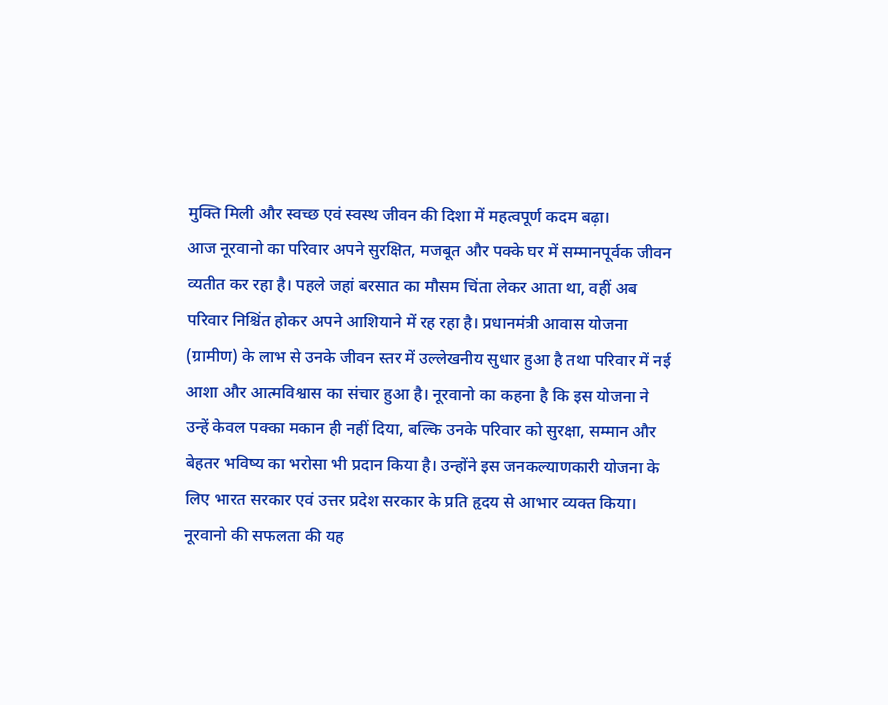मुक्ति मिली और स्वच्छ एवं स्वस्थ जीवन की दिशा में महत्वपूर्ण कदम बढ़ा।
आज नूरवानो का परिवार अपने सुरक्षित, मजबूत और पक्के घर में सम्मानपूर्वक जीवन व्यतीत कर रहा है। पहले जहां बरसात का मौसम चिंता लेकर आता था, वहीं अब परिवार निश्चिंत होकर अपने आशियाने में रह रहा है। प्रधानमंत्री आवास योजना (ग्रामीण) के लाभ से उनके जीवन स्तर में उल्लेखनीय सुधार हुआ है तथा परिवार में नई आशा और आत्मविश्वास का संचार हुआ है। नूरवानो का कहना है कि इस योजना ने उन्हें केवल पक्का मकान ही नहीं दिया, बल्कि उनके परिवार को सुरक्षा, सम्मान और बेहतर भविष्य का भरोसा भी प्रदान किया है। उन्होंने इस जनकल्याणकारी योजना के लिए भारत सरकार एवं उत्तर प्रदेश सरकार के प्रति हृदय से आभार व्यक्त किया। नूरवानो की सफलता की यह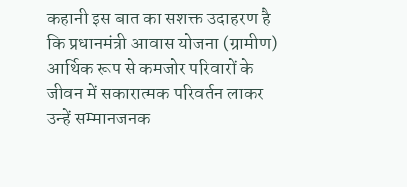कहानी इस बात का सशक्त उदाहरण है कि प्रधानमंत्री आवास योजना (ग्रामीण) आर्थिक रूप से कमजोर परिवारों के जीवन में सकारात्मक परिवर्तन लाकर उन्हें सम्मानजनक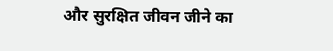और सुरक्षित जीवन जीने का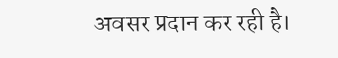अवसर प्रदान कर रही है।